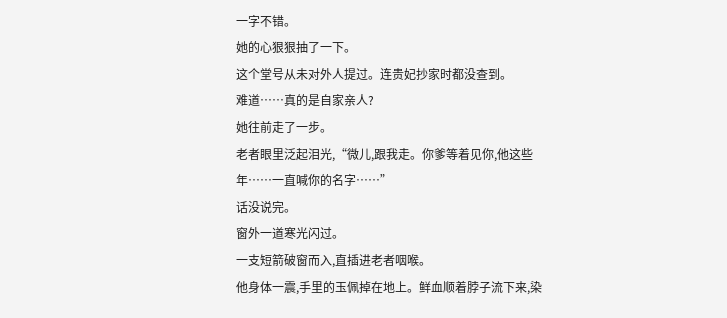一字不错。
她的心狠狠抽了一下。
这个堂号从未对外人提过。连贵妃抄家时都没查到。
难道……真的是自家亲人?
她往前走了一步。
老者眼里泛起泪光,“微儿,跟我走。你爹等着见你,他这些年……一直喊你的名字……”
话没说完。
窗外一道寒光闪过。
一支短箭破窗而入,直插进老者咽喉。
他身体一震,手里的玉佩掉在地上。鲜血顺着脖子流下来,染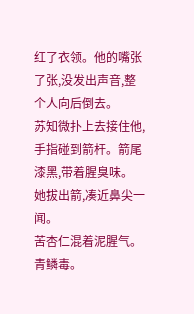红了衣领。他的嘴张了张,没发出声音,整个人向后倒去。
苏知微扑上去接住他,手指碰到箭杆。箭尾漆黑,带着腥臭味。
她拔出箭,凑近鼻尖一闻。
苦杏仁混着泥腥气。
青鳞毒。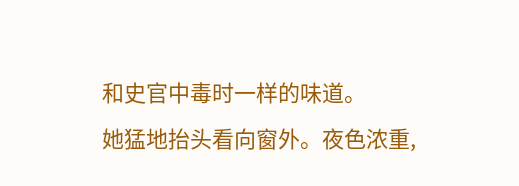和史官中毒时一样的味道。
她猛地抬头看向窗外。夜色浓重,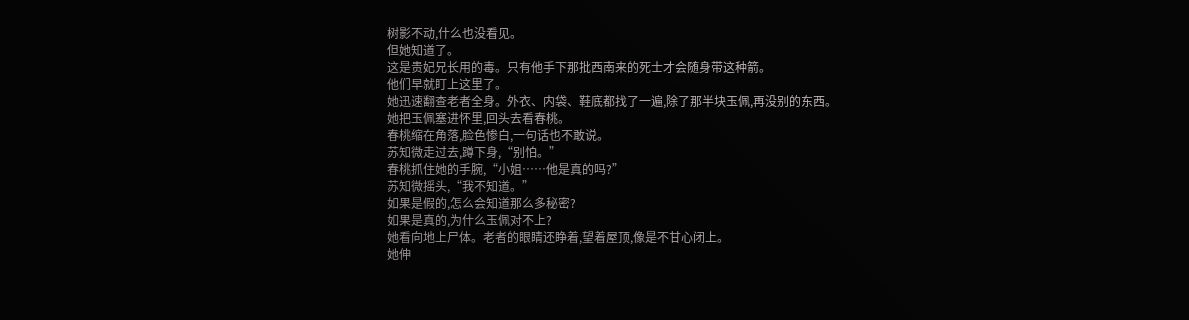树影不动,什么也没看见。
但她知道了。
这是贵妃兄长用的毒。只有他手下那批西南来的死士才会随身带这种箭。
他们早就盯上这里了。
她迅速翻查老者全身。外衣、内袋、鞋底都找了一遍,除了那半块玉佩,再没别的东西。
她把玉佩塞进怀里,回头去看春桃。
春桃缩在角落,脸色惨白,一句话也不敢说。
苏知微走过去,蹲下身,“别怕。”
春桃抓住她的手腕,“小姐……他是真的吗?”
苏知微摇头,“我不知道。”
如果是假的,怎么会知道那么多秘密?
如果是真的,为什么玉佩对不上?
她看向地上尸体。老者的眼睛还睁着,望着屋顶,像是不甘心闭上。
她伸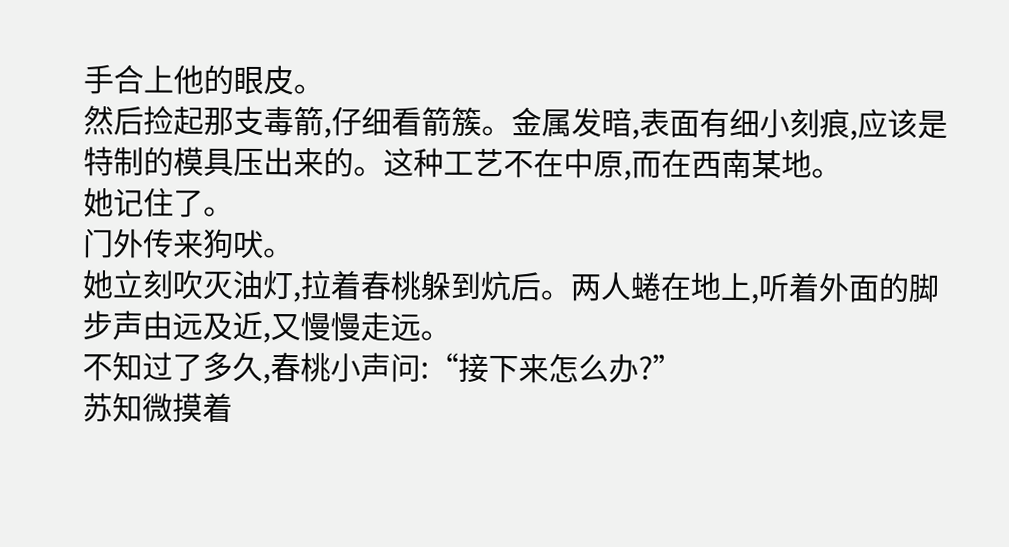手合上他的眼皮。
然后捡起那支毒箭,仔细看箭簇。金属发暗,表面有细小刻痕,应该是特制的模具压出来的。这种工艺不在中原,而在西南某地。
她记住了。
门外传来狗吠。
她立刻吹灭油灯,拉着春桃躲到炕后。两人蜷在地上,听着外面的脚步声由远及近,又慢慢走远。
不知过了多久,春桃小声问:“接下来怎么办?”
苏知微摸着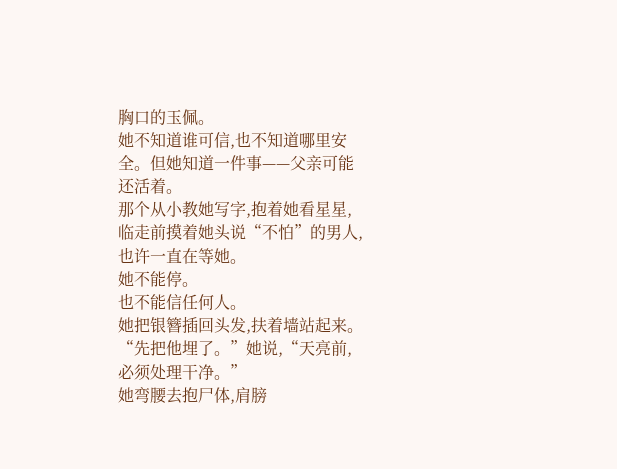胸口的玉佩。
她不知道谁可信,也不知道哪里安全。但她知道一件事——父亲可能还活着。
那个从小教她写字,抱着她看星星,临走前摸着她头说“不怕”的男人,也许一直在等她。
她不能停。
也不能信任何人。
她把银簪插回头发,扶着墙站起来。
“先把他埋了。”她说,“天亮前,必须处理干净。”
她弯腰去抱尸体,肩膀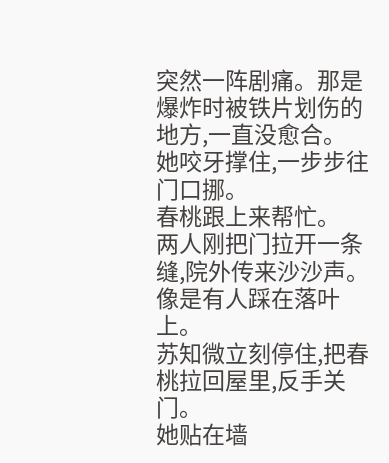突然一阵剧痛。那是爆炸时被铁片划伤的地方,一直没愈合。
她咬牙撑住,一步步往门口挪。
春桃跟上来帮忙。
两人刚把门拉开一条缝,院外传来沙沙声。
像是有人踩在落叶上。
苏知微立刻停住,把春桃拉回屋里,反手关门。
她贴在墙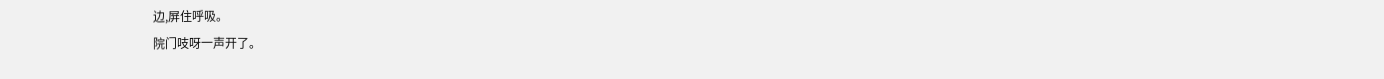边,屏住呼吸。
院门吱呀一声开了。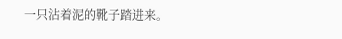一只沾着泥的靴子踏进来。